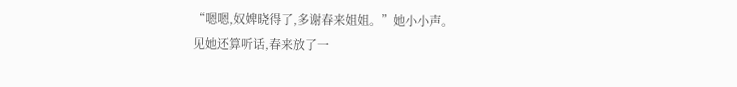“嗯嗯,奴婢晓得了,多谢春来姐姐。”她小小声。
见她还算听话,春来放了一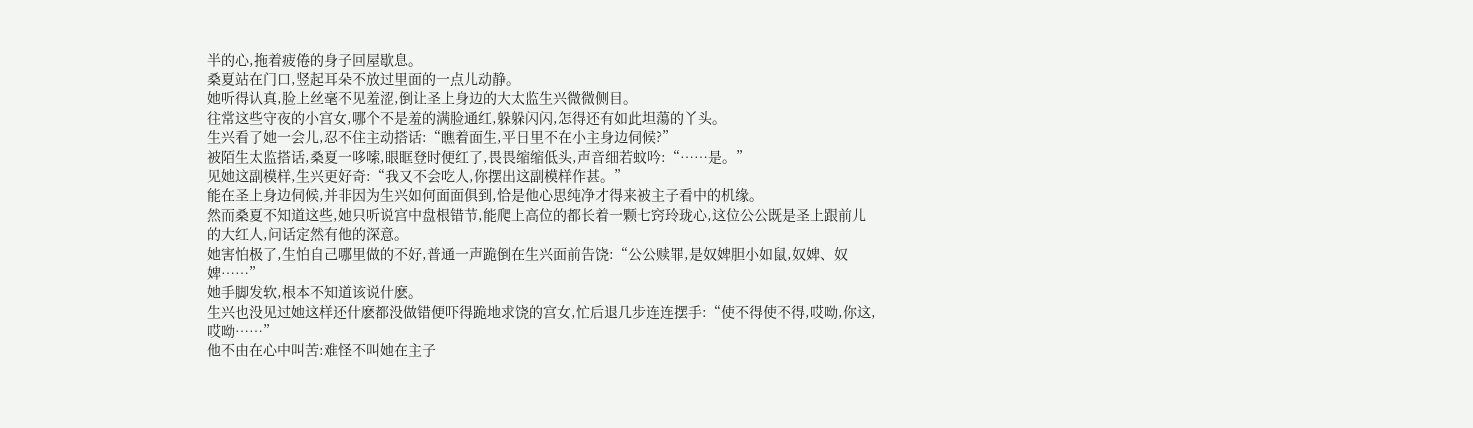半的心,拖着疲倦的身子回屋歇息。
桑夏站在门口,竖起耳朵不放过里面的一点儿动静。
她听得认真,脸上丝毫不见羞涩,倒让圣上身边的大太监生兴微微侧目。
往常这些守夜的小宫女,哪个不是羞的满脸通红,躲躲闪闪,怎得还有如此坦蕩的丫头。
生兴看了她一会儿,忍不住主动搭话:“瞧着面生,平日里不在小主身边伺候?”
被陌生太监搭话,桑夏一哆嗦,眼眶登时便红了,畏畏缩缩低头,声音细若蚊吟:“……是。”
见她这副模样,生兴更好奇:“我又不会吃人,你摆出这副模样作甚。”
能在圣上身边伺候,并非因为生兴如何面面俱到,恰是他心思纯净才得来被主子看中的机缘。
然而桑夏不知道这些,她只听说宫中盘根错节,能爬上高位的都长着一颗七窍玲珑心,这位公公既是圣上跟前儿的大红人,问话定然有他的深意。
她害怕极了,生怕自己哪里做的不好,普通一声跪倒在生兴面前告饶:“公公赎罪,是奴婢胆小如鼠,奴婢、奴婢……”
她手脚发软,根本不知道该说什麽。
生兴也没见过她这样还什麽都没做错便吓得跪地求饶的宫女,忙后退几步连连摆手:“使不得使不得,哎呦,你这,哎呦……”
他不由在心中叫苦:难怪不叫她在主子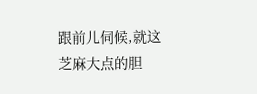跟前儿伺候,就这芝麻大点的胆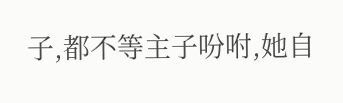子,都不等主子吩咐,她自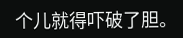个儿就得吓破了胆。